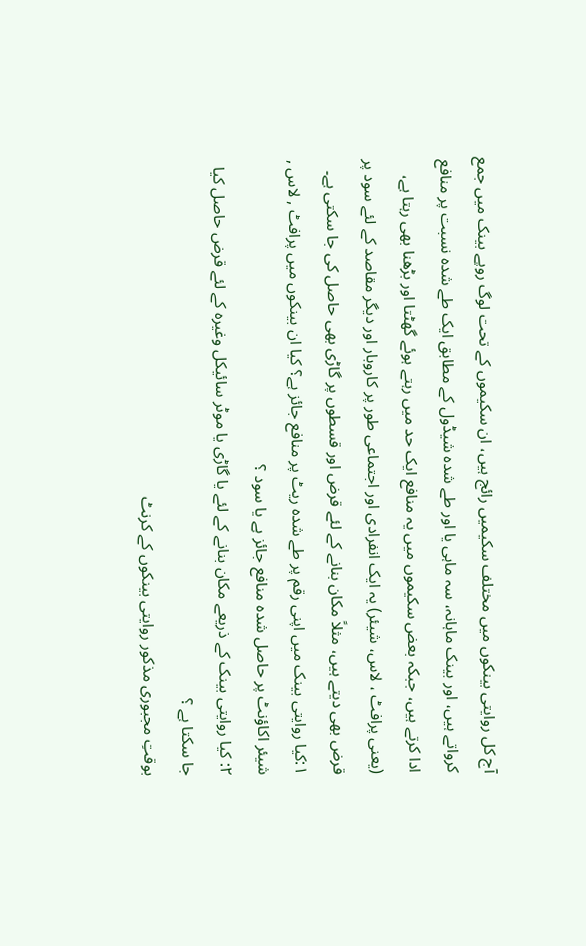آج کل روایتی بینکوں میں مختلف سکیمیں رائج ہیں، ان سکیموں کے تحت لوگ روپے بینک میں جمع کرواتے ہیں، اور بینک ماہانہ، سہ ماہی یا اور طے شدہ شیڈول کے مطابق ایک طے شدہ نسبت پر منافع ادا کرتے ہیں، جبکہ بعض سکیموں میں یہ منافع ایک حد میں رہتے ہوئے گھٹتا اور بڑھنا بھی رہتا ہے، (یعنی پرافٹ ، لاس، شیئر) یہ ایک انفرادی اور اجتماعی طور پر کاروبار اور دیگر مقاصد کے لئے سود پر قرض بھی دیتے ہیں، مثلاً مکان بنانے کے لئے قرض اور قسطوں پر گاڑی بھی حاصل کی جا سکتی ہے۔
۱:کیا روایتی بینک میں اپنی رقم پر طے شدہ ریٹ پر منافع جائز ہے؟ کیا ان بینکوں میں پرافٹ , لاس , شیئر اکاؤنٹ پر حاصل شدہ منافع جائز ہے یا سود ؟
۲: کیا روایتی بینک کے ذریعے مکان بنانے کے لئے یا گاڑی یا موٹر سائیکل وغیرہ کے لئے قرض حاصل کیا جا سکتا ہے ؟
بوقتِ مجبوری مذکور روایتی بینکوں کے کرنٹ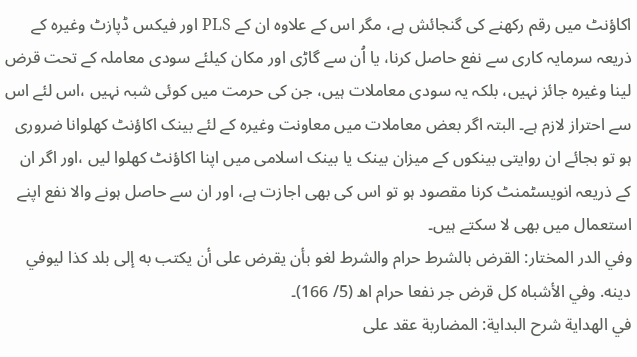اکاؤنٹ میں رقم رکھنے کی گنجائش ہے، مگر اس کے علاوہ ان کے PLS اور فیکس ڈپازٹ وغیرہ کے ذریعہ سرمایہ کاری سے نفع حاصل کرنا، یا اُن سے گاڑی اور مکان کیلئے سودی معاملہ کے تحت قرض لینا وغیرہ جائز نہیں، بلکہ یہ سودی معاملات ہیں، جن کی حرمت میں کوئی شبہ نہیں ،اس لئے اس سے احتراز لازم ہے۔ البتہ اگر بعض معاملات میں معاونت وغیرہ کے لئے بینک اکاؤنٹ کھلوانا ضروری ہو تو بجائے ان روایتی بینکوں کے میزان بینک یا بینک اسلامی میں اپنا اکاؤنٹ کھلوا لیں ،اور اگر ان کے ذریعہ انویسٹمنٹ کرنا مقصود ہو تو اس کی بھی اجازت ہے، اور ان سے حاصل ہونے والا نفع اپنے استعمال میں بھی لا سکتے ہیں۔
وفي الدر المختار: القرض بالشرط حرام والشرط لغو بأن يقرض على أن يكتب به إلى بلد كذا ليوفي دينه. وفي الأشباه كل قرض جر نفعا حرام اھ (5/ 166)۔
في الهداية شرح البداية: المضاربة عقد على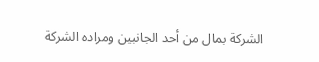الشركة بمال من أحد الجانبين ومراده الشركة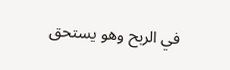في الربح وهو يستحق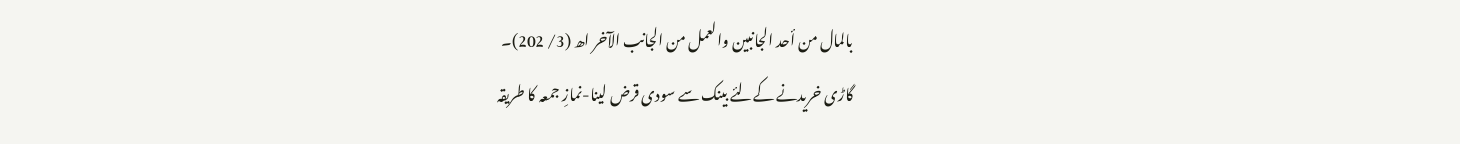بالمال من أحد الجانبين والعمل من الجانب الآخر اھ (3/ 202)۔
گاڑی خریدنے کےلئے بینک سے سودی قرض لینا-نمازِ جمعہ کا طریقہ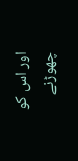اور اس کو چھوڑنے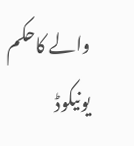والے کاحکم
یونیکوڈ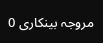مروجہ بینکاری 0